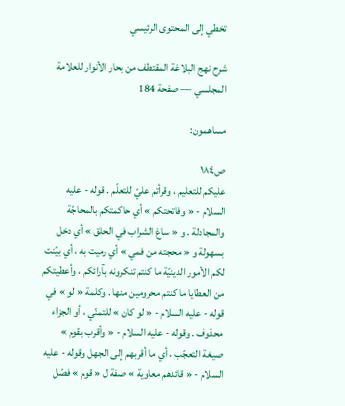تخطي إلى المحتوى الرئيسي

شرح نهج البلاغة المقتطف من بحار الأنوار للعلامة المجلسي — صفحة 184

مساهمون:

ص١٨٤
عليكم للتعليم ، وقرأتم عليّ للتعلّم . قوله - عليه السلام - « وفاتحتكم » أي حاكمتكم بالمحاجّة والمجادلة . و « ساغ الشراب في الحلق » أي دخل بسهولة و « محجته من فمي » أي رميت به ، أي بيّنت لكم الأمور الدينيّة ما كنتم تنكرونه بآرائكم ، وأعطيتكم من العطايا ما كنتم محرومين منها . وكلمة « لو » في قوله - عليه السلام - « لو كان » للتمنّي ، أو الجزاء محذوف . وقوله - عليه السلام - « وأقرب بقوم » صيغة التعجّب ، أي ما أقربهم إلى الجهل وقوله - عليه السلام - « قائدهم معاوية » صفة ل « قوم » فصّل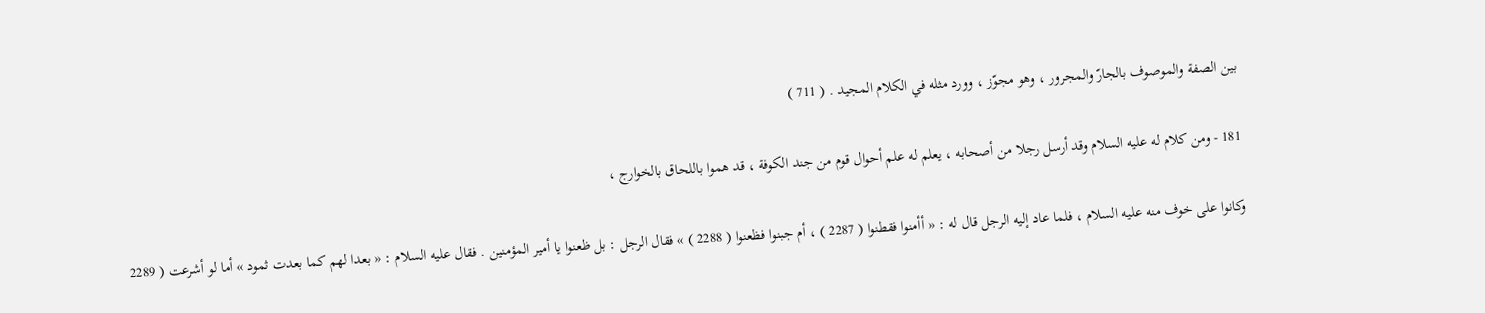بين الصفة والموصوف بالجارّ والمجرور ، وهو مجوّز ، وورد مثله في الكلام المجيد . ( 711 )

181 - ومن كلام له عليه السلام وقد أرسل رجلا من أصحابه ، يعلم له علم أحوال قوم من جند الكوفة ، قد هموا باللحاق بالخوارج ،

وكانوا على خوف منه عليه السلام ، فلما عاد إليه الرجل قال له : « أأمنوا فقطنوا ( 2287 ) ، أم جبنوا فظعنوا ( 2288 ) » فقال الرجل : بل ظعنوا يا أمير المؤمنين . فقال عليه السلام : « بعدا لهم كما بعدت ثمود » أما لو أشرعت ( 2289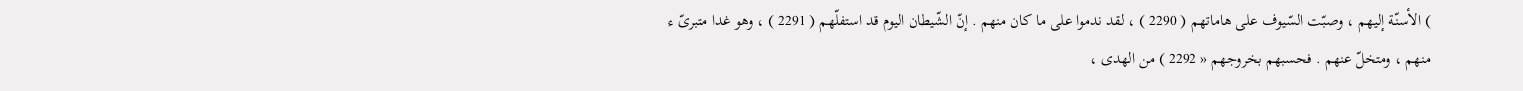) الأسنّة إليهم ، وصبّت السّيوف على هاماتهم ( 2290 ) ، لقد ندموا على ما كان منهم . إنّ الشّيطان اليوم قد استفلّهم ( 2291 ) ، وهو غدا متبرىّ ء منهم ، ومتخلّ عنهم . فحسبهم بخروجهم « 2292 ) من الهدى ،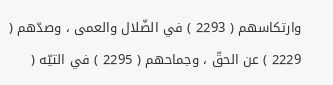وارتكاسهم ( 2293 ) في الضّلال والعمى ، وصدّهم ( 2229 ) عن الحقّ ، وجماحهم ( 2295 ) في التيّه (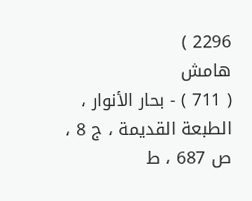2296 )
هامش
( 711 ) - بحار الأنوار ، الطبعة القديمة ، ج 8 ، ص 687 ، ط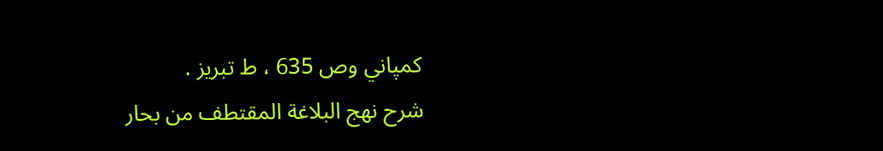كمپاني وص 635 ، ط تبريز .
شرح نهج البلاغة المقتطف من بحار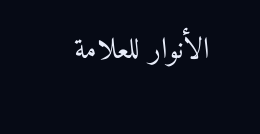الأنوار للعلامة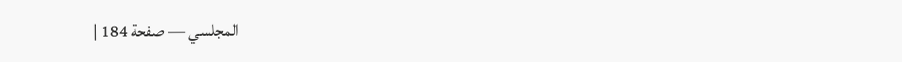المجلسي — صفحة 184 |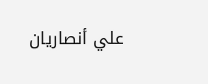علي أنصاريان